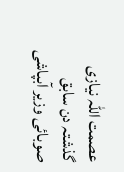عصمت اللہ نیازی
گذشتہ دن سابق صوبائی وزیر آبپاشی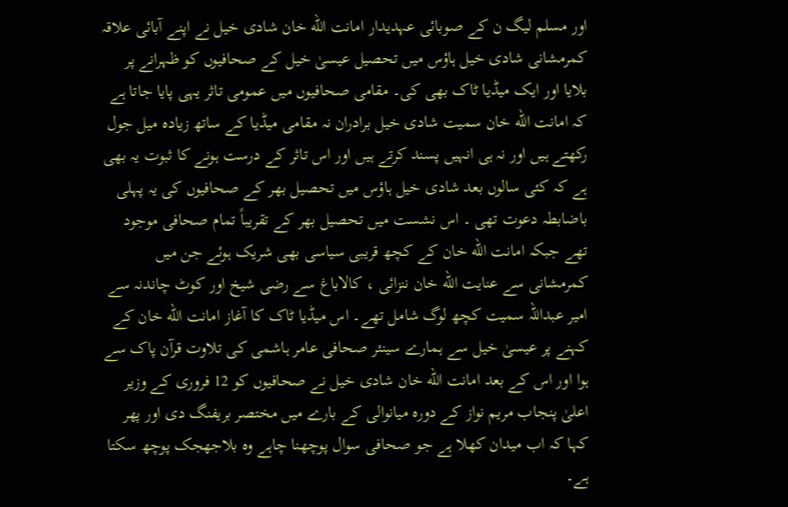اور مسلم لیگ ن کے صوبائی عہدیدار امانت الله خان شادی خیل نے اپنے آبائی علاقہ کمرمشانی شادی خیل ہاؤس میں تحصیل عیسیٰ خیل کے صحافیوں کو ظہرانے پر بلایا اور ایک میڈیا ٹاک بھی کی۔ مقامی صحافیوں میں عمومی تاثر یہی پایا جاتا ہے کہ امانت الله خان سمیت شادی خیل برادران نہ مقامی میڈیا کے ساتھ زیادہ میل جول رکھتے ہیں اور نہ ہی انہیں پسند کرتے ہیں اور اس تاثر کے درست ہونے کا ثبوت یہ بھی ہے کہ کئی سالوں بعد شادی خیل ہاؤس میں تحصیل بھر کے صحافیوں کی یہ پہلی باضابطہ دعوت تھی ۔ اس نشست میں تحصیل بھر کے تقریباً تمام صحافی موجود تھے جبکہ امانت الله خان کے کچھ قریبی سیاسی بھی شریک ہوئے جن میں کمرمشانی سے عنایت الله خان ننزائی ، کالاباغ سے رضی شیخ اور کوٹ چاندنہ سے امیر عبداللہ سمیت کچھ لوگ شامل تھے۔ اس میڈیا ٹاک کا آغاز امانت الله خان کے کہنے پر عیسیٰ خیل سے ہمارے سینئر صحافی عامر ہاشمی کی تلاوت قرآن پاک سے ہوا اور اس کے بعد امانت الله خان شادی خیل نے صحافیوں کو 12 فروری کے وزیر اعلیٰ پنجاب مریم نواز کے دورہ میانوالی کے بارے میں مختصر بریفنگ دی اور پھر کہا کہ اب میدان کھلا ہے جو صحافی سوال پوچھنا چاہے وہ بلاجھجک پوچھ سکتا ہے۔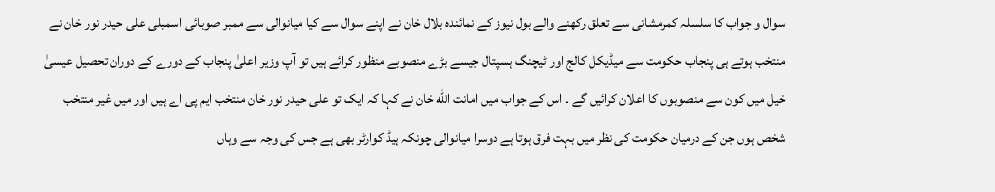سوال و جواب کا سلسلہ کمرمشانی سے تعلق رکھنے والے بول نیوز کے نمائندہ بلال خان نے اپنے سوال سے کیا میانوالی سے ممبر صوبائی اسمبلی علی حیدر نور خان نے منتخب ہوتے ہی پنجاب حکومت سے میڈیکل کالج اور ٹیچنگ ہسپتال جیسے بڑے منصوبے منظور کرائے ہیں تو آپ وزیر اعلیٰ پنجاب کے دورے کے دوران تحصیل عیسیٰ خیل میں کون سے منصوبوں کا اعلان کرائیں گے ۔ اس کے جواب میں امانت الله خان نے کہا کہ ایک تو علی حیدر نور خان منتخب ایم پی اے ہیں اور میں غیر منتخب شخص ہوں جن کے درمیان حکومت کی نظر میں بہت فرق ہوتا ہے دوسرا میانوالی چونکہ ہیڈ کوارٹر بھی ہے جس کی وجہ سے وہاں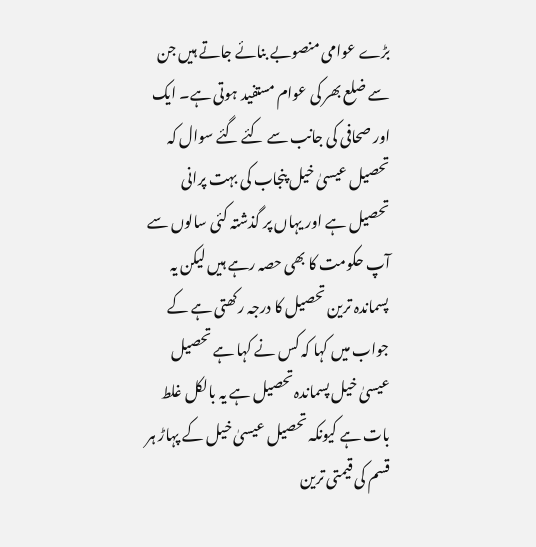بڑے عوامی منصوبے بنائے جاتے ہیں جن سے ضلع بھر کی عوام مستفید ہوتی ہے۔ ایک اور صحافی کی جانب سے کئے گئے سوال کہ تحصیل عیسیٰ خیل پنجاب کی بہت پرانی تحصیل ہے اور یہاں پر گذشتہ کئی سالوں سے آپ حکومت کا بھی حصہ رہے ہیں لیکن یہ پسماندہ ترین تحصیل کا درجہ رکھتی ہے کے جواب میں کہا کہ کس نے کہا ہے تحصیل عیسیٰ خیل پسماندہ تحصیل ہے یہ بالکل غلط بات ہے کیونکہ تحصیل عیسیٰ خیل کے پہاڑ ہر قسم کی قیمتی ترین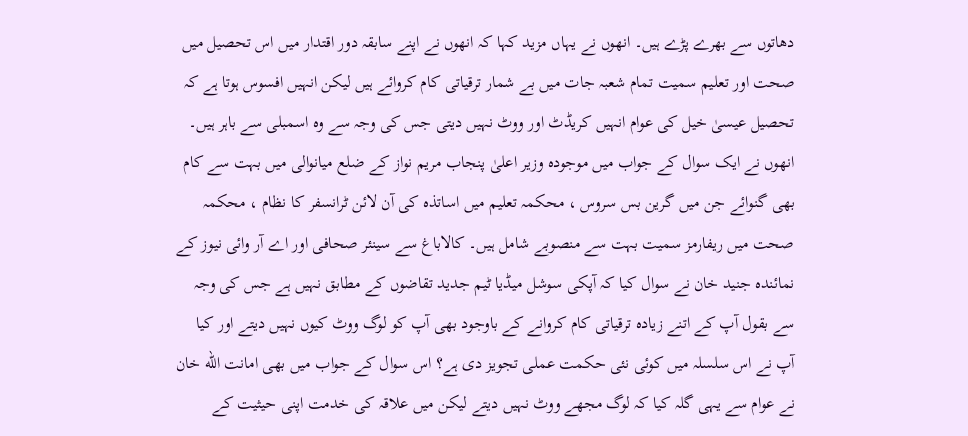دھاتوں سے بھرے پڑے ہیں۔ انھوں نے یہاں مزید کہا کہ انھوں نے اپنے سابقہ دور اقتدار میں اس تحصیل میں صحت اور تعلیم سمیت تمام شعبہ جات میں بے شمار ترقیاتی کام کروائے ہیں لیکن انہیں افسوس ہوتا ہے کہ تحصیل عیسیٰ خیل کی عوام انہیں کریڈٹ اور ووٹ نہیں دیتی جس کی وجہ سے وہ اسمبلی سے باہر ہیں۔ انھوں نے ایک سوال کے جواب میں موجودہ وزیر اعلیٰ پنجاب مریم نواز کے ضلع میانوالی میں بہت سے کام بھی گنوائے جن میں گرین بس سروس ، محکمہ تعلیم میں اساتذہ کی آن لائن ٹرانسفر کا نظام ، محکمہ صحت میں ریفارمز سمیت بہت سے منصوبے شامل ہیں۔ کالاباغ سے سینئر صحافی اور اے آر وائی نیوز کے نمائندہ جنید خان نے سوال کیا کہ آپکی سوشل میڈیا ٹیم جدید تقاضوں کے مطابق نہیں ہے جس کی وجہ سے بقول آپ کے اتنے زیادہ ترقیاتی کام کروانے کے باوجود بھی آپ کو لوگ ووٹ کیوں نہیں دیتے اور کیا آپ نے اس سلسلہ میں کوئی نئی حکمت عملی تجویز دی ہے؟ اس سوال کے جواب میں بھی امانت الله خان نے عوام سے یہی گلہ کیا کہ لوگ مجھے ووٹ نہیں دیتے لیکن میں علاقہ کی خدمت اپنی حیثیت کے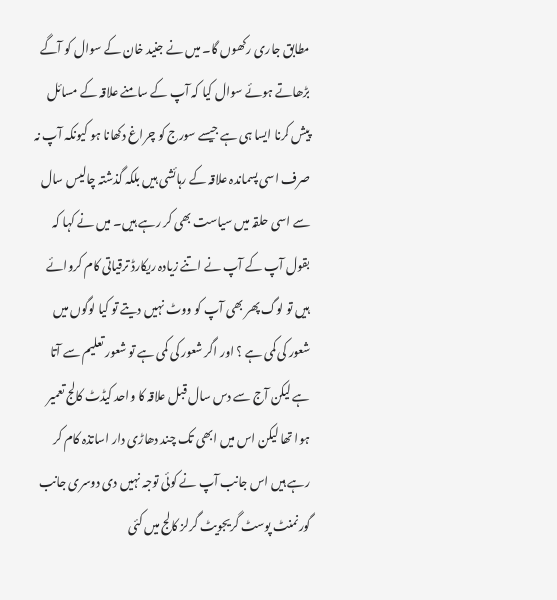مطابق جاری رکھوں گا۔ میں نے جنید خان کے سوال کو آگے بڑھاتے ہوئے سوال کیا کہ آپ کے سامنے علاقہ کے مسائل پیش کرنا ایسا ہی ہے جیسے سورج کو چراغ دکھانا ہو کیونکہ آپ نہ صرف اسی پسماندہ علاقہ کے رہائشی ہیں بلکہ گذشتہ چالیس سال سے اسی حلقہ میں سیاست بھی کر رہے ہیں۔ میں نے کہا کہ بقول آپ کے آپ نے اتنے زیادہ ریکارڈ ترقیاتی کام کروائے ہیں تو لوگ پھر بھی آپ کو ووٹ نہیں دیتے تو کیا لوگوں میں شعور کی کمی ہے ؟ اور اگر شعور کی کمی ہے تو شعور تعلیم سے آتا ہے لیکن آج سے دس سال قبل علاقہ کا واحد کیڈٹ کالج تعمیر ہوا تھا لیکن اس میں ابھی تک چند دھاڑی دار اساتذہ کام کر رہے ہیں اس جانب آپ نے کوئی توجہ نہیں دی دوسری جانب گورنمنٹ پوسٹ گریجویٹ گرلز کالج میں کئی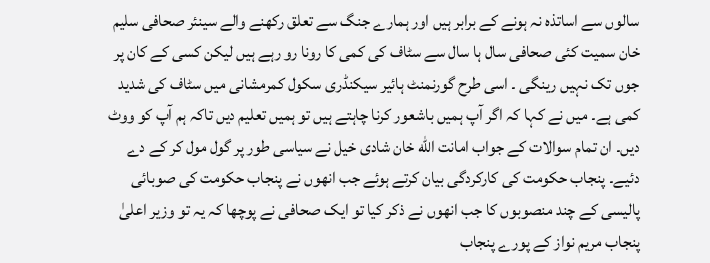سالوں سے اساتذہ نہ ہونے کے برابر ہیں اور ہمارے جنگ سے تعلق رکھنے والے سینئر صحافی سلیم خان سمیت کئی صحافی سال ہا سال سے سٹاف کی کمی کا رونا رو رہے ہیں لیکن کسی کے کان پر جوں تک نہیں رینگی ۔ اسی طرح گورنمنٹ ہائیر سیکنڈری سکول کمرمشانی میں سٹاف کی شدید کمی ہے۔ میں نے کہا کہ اگر آپ ہمیں باشعور کرنا چاہتے ہیں تو ہمیں تعلیم دیں تاکہ ہم آپ کو ووٹ دیں۔ ان تمام سوالات کے جواب امانت الله خان شادی خیل نے سیاسی طور پر گول مول کر کے دے دئیے۔ پنجاب حکومت کی کارکردگی بیان کرتے ہوئے جب انھوں نے پنجاب حکومت کی صوبائی پالیسی کے چند منصوبوں کا جب انھوں نے ذکر کیا تو ایک صحافی نے پوچھا کہ یہ تو وزیر اعلیٰ پنجاب مریم نواز کے پورے پنجاب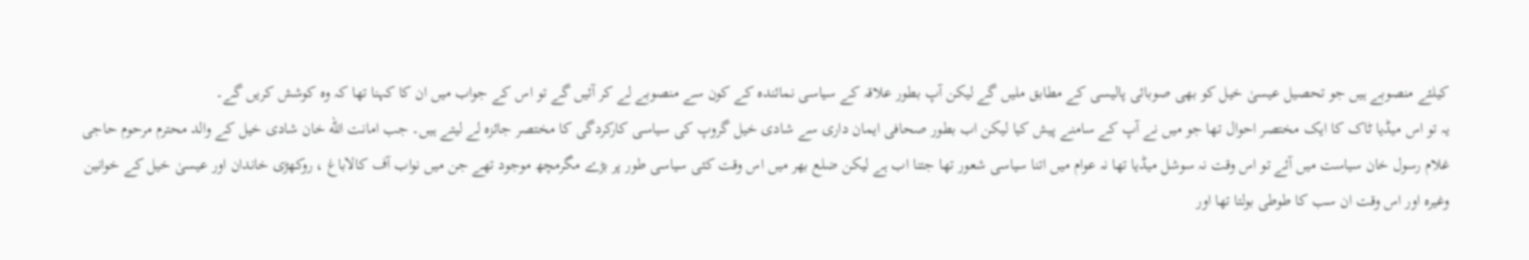کیلئے منصوبے ہیں جو تحصیل عیسیٰ خیل کو بھی صوبائی پالیسی کے مطابق ملیں گے لیکن آپ بطور علاقہ کے سیاسی نمائندہ کے کون سے منصوبے لے کر آئیں گے تو اس کے جواب میں ان کا کہنا تھا کہ وہ کوشش کریں گے۔
یہ تو اس میڈیا ٹاک کا ایک مختصر احوال تھا جو میں نے آپ کے سامنے پیش کیا لیکن اب بطور صحافی ایمان داری سے شادی خیل گروپ کی سیاسی کارکردگی کا مختصر جائزہ لے لیتے ہیں۔ جب امانت الله خان شادی خیل کے والد محترم مرحوم حاجی غلام رسول خان سیاست میں آئے تو اس وقت نہ سوشل میڈیا تھا نہ عوام میں اتنا سیاسی شعور تھا جتنا اب ہے لیکن ضلع بھر میں اس وقت کئی سیاسی طور پر بڑے مگرمچھ موجود تھے جن میں نواب آف کالاباغ ، روکھڑی خاندان اور عیسیٰ خیل کے خوانین وغیرہ اور اس وقت ان سب کا طوطی بولتا تھا اور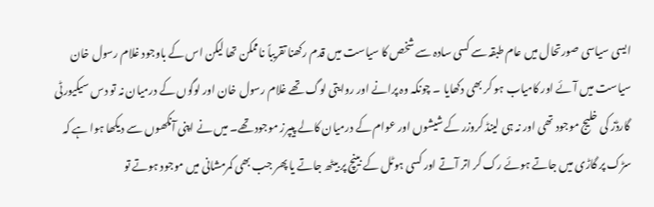ایسی سیاسی صورتحال میں عام طبقہ سے کسی سادہ سے شخص کا سیاست میں قدم رکھنا تقریباً ناممکن تھا لیکن اس کے باوجود غلام رسول خان سیاست میں آئے اور کامیاب ہو کر بھی دکھایا ۔ چونکہ وہ پرانے اور روایتی لوگ تھے غلام رسول خان اور لوگوں کے درمیان نہ تو دس سیکیورٹی گارڈز کی خلیج موجود تھی اور نہ ہی لینڈ کروزر کے شیشوں اور عوام کے درمیان کالے پیپرز موجود تھے۔ میں نے اپنی آنکھوں سے دیکھا ہوا ہے کہ سڑک پر گاڑی میں جاتے ہوئے رک کر اتر آتے اور کسی ہوٹل کے بینچ پر بیٹھ جاتے یا پھر جب بھی کمرمشانی میں موجود ہوتے تو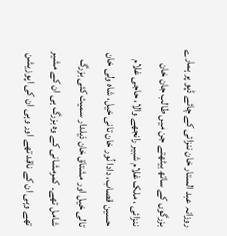روزانہ عبد الستار خان ننزائی کے چائے ڈپو پر ہمارے بزرگوں کے ساتھ بیٹھتے جن میں طالب جان خان ننزائی ، ملک غلام شبیر رانجھے والا، حاجی غلام حسین قصاب، دادا نُور خان تانی خیل، شاہ ولی خان تالی خیل اور مشتاق خان ذیلدار سمیت کئی بزرگ شامل تھے۔ کمرمشانی کے وہ بزرگ ہی ان کے مشیر تھے وہی ان کے ناقد تھے اور وہی ان کی اپوزیشن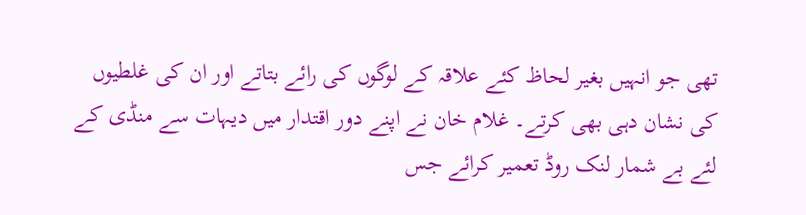تھی جو انہیں بغیر لحاظ کئے علاقہ کے لوگوں کی رائے بتاتے اور ان کی غلطیوں کی نشان دہی بھی کرتے۔ غلام خان نے اپنے دور اقتدار میں دیہات سے منڈی کے لئے بے شمار لنک روڈ تعمیر کرائے جس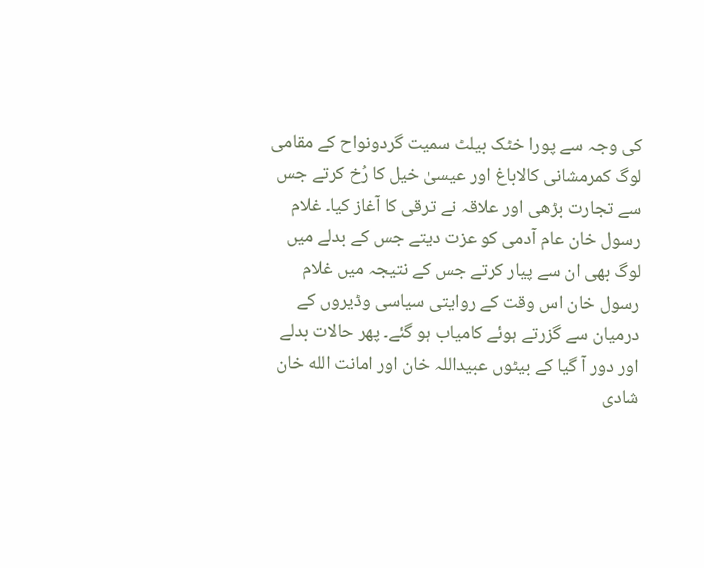کی وجہ سے پورا خٹک بیلٹ سمیت گردونواح کے مقامی لوگ کمرمشانی کالاباغ اور عیسیٰ خیل کا رُخ کرتے جس سے تجارت بڑھی اور علاقہ نے ترقی کا آغاز کیا۔ غلام رسول خان عام آدمی کو عزت دیتے جس کے بدلے میں لوگ بھی ان سے پیار کرتے جس کے نتیجہ میں غلام رسول خان اس وقت کے روایتی سیاسی وڈیروں کے درمیان سے گزرتے ہوئے کامیاب ہو گئے۔ پھر حالات بدلے اور دور آ گیا کے بیٹوں عبیداللہ خان اور امانت الله خان شادی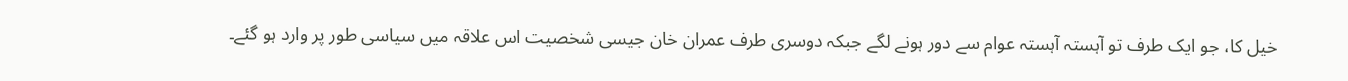خیل کا، جو ایک طرف تو آہستہ آہستہ عوام سے دور ہونے لگے جبکہ دوسری طرف عمران خان جیسی شخصیت اس علاقہ میں سیاسی طور پر وارد ہو گئے۔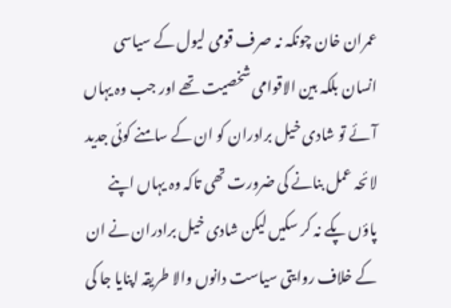عمران خان چونکہ نہ صرف قومی لیول کے سیاسی انسان بلکہ بین الاقوامی شخصیت تھے اور جب وہ یہاں آئے تو شادی خیل برادران کو ان کے سامنے کوئی جدید لائحہ عمل بنانے کی ضرورت تھی تاکہ وہ یہاں اپنے پاؤں پکے نہ کر سکیں لیکن شادی خیل برادران نے ان کے خلاف روایتی سیاست دانوں والا طریقہ اپنایا جا کی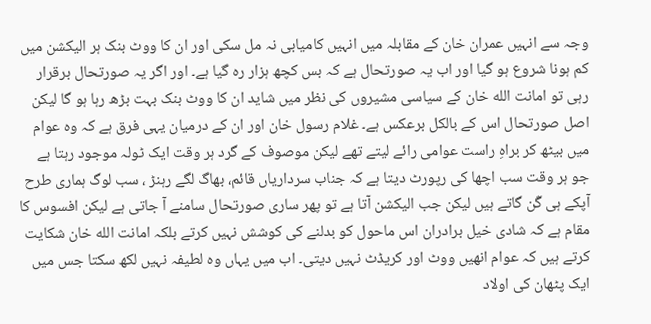وجہ سے انہیں عمران خان کے مقابلہ میں انہیں کامیابی نہ مل سکی اور ان کا ووٹ بنک ہر الیکشن میں کم ہونا شروع ہو گیا اور اب یہ صورتحال ہے کہ بس کچھ ہزار رہ گیا ہے۔ اور اگر یہ صورتحال برقرار رہی تو امانت الله خان کے سیاسی مشیروں کی نظر میں شاید ان کا ووٹ بنک بہت بڑھ رہا ہو گا لیکن اصل صورتحال اس کے بالکل برعکس ہے۔ غلام رسول خان اور ان کے درمیان یہی فرق ہے کہ وہ عوام میں بیٹھ کر براہِ راست عوامی رائے لیتے تھے لیکن موصوف کے گرد ہر وقت ایک ٹولہ موجود رہتا ہے جو ہر وقت سب اچھا کی رپورٹ دیتا ہے کہ جناب سرداریاں قائم، بھاگ لگے رہنڑ ، سب لوگ ہماری طرح آپکے ہی گّن گاتے ہیں لیکن جب الیکشن آتا ہے تو پھر ساری صورتحال سامنے آ جاتی ہے لیکن افسوس کا مقام ہے کہ شادی خیل برادران اس ماحول کو بدلنے کی کوشش نہیں کرتے بلکہ امانت الله خان شکایت کرتے ہیں کہ عوام انھیں ووٹ اور کریڈٹ نہیں دیتی۔ اب میں یہاں وہ لطیفہ نہیں لکھ سکتا جس میں ایک پٹھان کی اولاد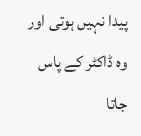پیدا نہیں ہوتی اور وہ ڈاکٹر کے پاس جاتا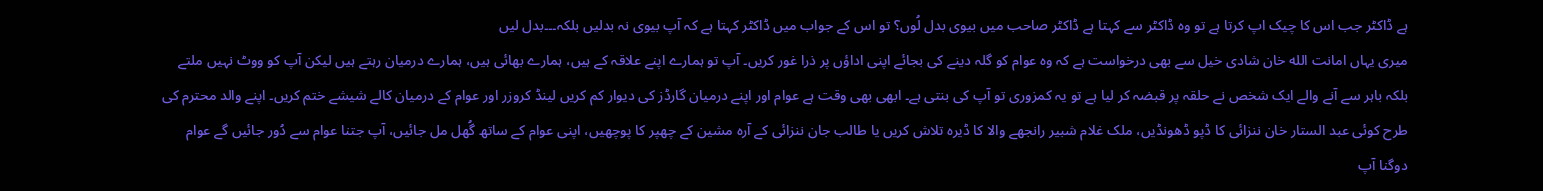ہے ڈاکٹر جب اس کا چیک اپ کرتا ہے تو وہ ڈاکٹر سے کہتا ہے ڈاکٹر صاحب میں بیوی بدل لُوں؟ تو اس کے جواب میں ڈاکٹر کہتا ہے کہ آپ بیوی نہ بدلیں بلکہ۔۔۔بدل لیں
میری یہاں امانت الله خان شادی خیل سے بھی درخواست ہے کہ وہ عوام کو گلہ دینے کی بجائے اپنی اداؤں پر ذرا غور کریں۔ آپ تو ہمارے اپنے علاقہ کے ہیں، ہمارے بھائی ہیں، ہمارے درمیان رہتے ہیں لیکن آپ کو ووٹ نہیں ملتے بلکہ باہر سے آنے والے ایک شخص نے حلقہ پر قبضہ کر لیا ہے تو یہ کمزوری تو آپ کی بنتی ہے۔ ابھی بھی وقت ہے عوام اور اپنے درمیان گارڈز کی دیوار کم کریں لینڈ کروزر اور عوام کے درمیان کالے شیشے ختم کریں۔ اپنے والد محترم کی طرح کوئی عبد الستار خان ننزائی کا ڈپو ڈھونڈیں، ملک غلام شبیر رانجھے والا کا ڈیرہ تلاش کریں یا طالب جان ننزائی کے آرہ مشین کے چھپر کا پوچھیں، اپنی عوام کے ساتھ گُھل مل جائیں، آپ جتنا عوام سے دُور جائیں گے عوام دوگنا آپ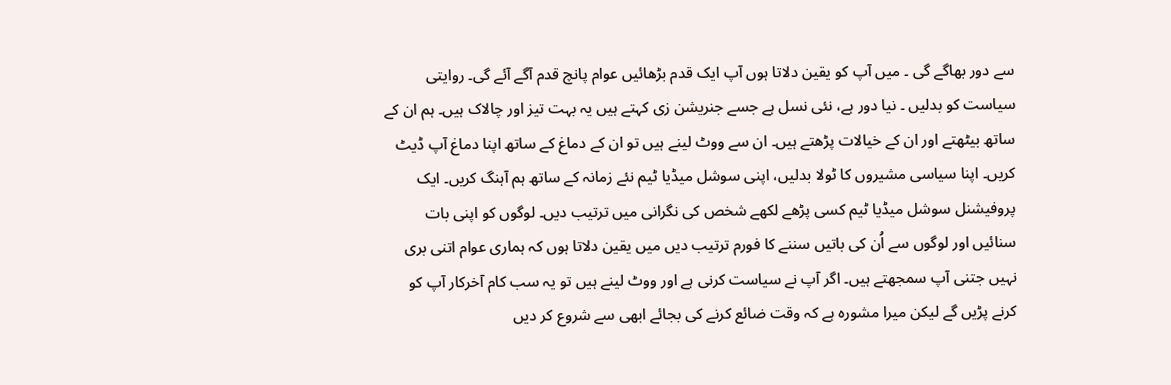سے دور بھاگے گی ۔ میں آپ کو یقین دلاتا ہوں آپ ایک قدم بڑھائیں عوام پانچ قدم آگے آئے گی۔ روایتی سیاست کو بدلیں ۔ نیا دور ہے، نئی نسل ہے جسے جنریشن زی کہتے ہیں یہ بہت تیز اور چالاک ہیں۔ ہم ان کے ساتھ بیٹھتے اور ان کے خیالات پڑھتے ہیں۔ ان سے ووٹ لینے ہیں تو ان کے دماغ کے ساتھ اپنا دماغ آپ ڈیٹ کریں۔ اپنا سیاسی مشیروں کا ٹولا بدلیں، اپنی سوشل میڈیا ٹیم نئے زمانہ کے ساتھ ہم آہنگ کریں۔ ایک پروفیشنل سوشل میڈیا ٹیم کسی پڑھے لکھے شخص کی نگرانی میں ترتیب دیں۔ لوگوں کو اپنی بات سنائیں اور لوگوں سے اُن کی باتیں سننے کا فورم ترتیب دیں میں یقین دلاتا ہوں کہ ہماری عوام اتنی بری نہیں جتنی آپ سمجھتے ہیں۔ اگر آپ نے سیاست کرنی ہے اور ووٹ لینے ہیں تو یہ سب کام آخرکار آپ کو کرنے پڑیں گے لیکن میرا مشورہ ہے کہ وقت ضائع کرنے کی بجائے ابھی سے شروع کر دیں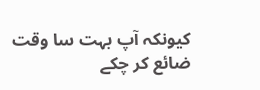کیونکہ آپ بہت سا وقت ضائع کر چکے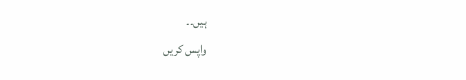ہیں۔۔
واپس کریں